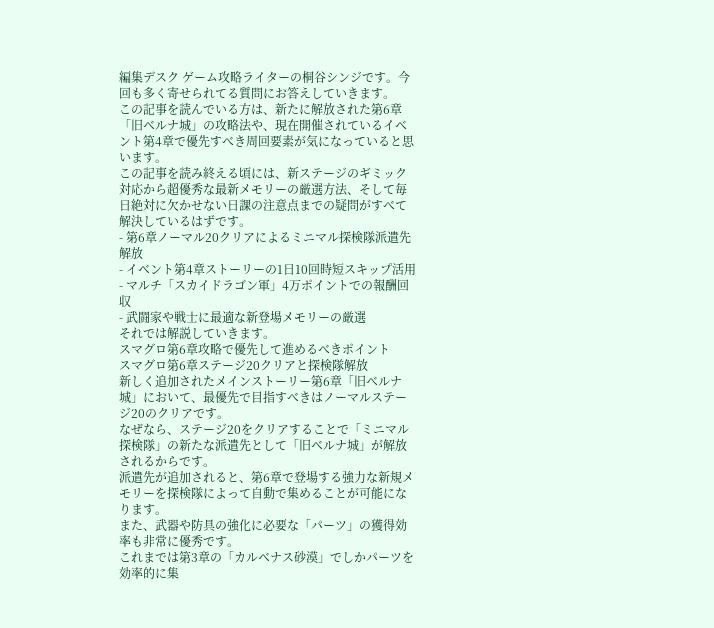編集デスク ゲーム攻略ライターの桐谷シンジです。今回も多く寄せられてる質問にお答えしていきます。
この記事を読んでいる方は、新たに解放された第6章「旧ベルナ城」の攻略法や、現在開催されているイベント第4章で優先すべき周回要素が気になっていると思います。
この記事を読み終える頃には、新ステージのギミック対応から超優秀な最新メモリーの厳選方法、そして毎日絶対に欠かせない日課の注意点までの疑問がすべて解決しているはずです。
- 第6章ノーマル20クリアによるミニマル探検隊派遣先解放
- イベント第4章ストーリーの1日10回時短スキップ活用
- マルチ「スカイドラゴン軍」4万ポイントでの報酬回収
- 武闘家や戦士に最適な新登場メモリーの厳選
それでは解説していきます。
スマグロ第6章攻略で優先して進めるべきポイント
スマグロ第6章ステージ20クリアと探検隊解放
新しく追加されたメインストーリー第6章「旧ベルナ城」において、最優先で目指すべきはノーマルステージ20のクリアです。
なぜなら、ステージ20をクリアすることで「ミニマル探検隊」の新たな派遣先として「旧ベルナ城」が解放されるからです。
派遣先が追加されると、第6章で登場する強力な新規メモリーを探検隊によって自動で集めることが可能になります。
また、武器や防具の強化に必要な「パーツ」の獲得効率も非常に優秀です。
これまでは第3章の「カルベナス砂漠」でしかパーツを効率的に集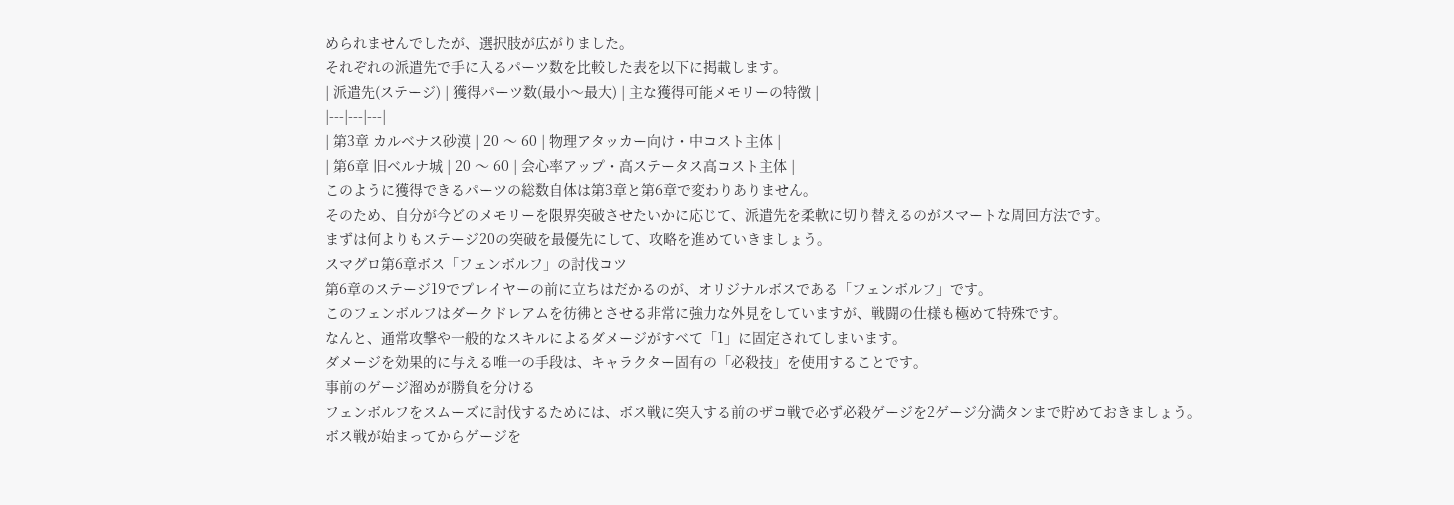められませんでしたが、選択肢が広がりました。
それぞれの派遣先で手に入るパーツ数を比較した表を以下に掲載します。
| 派遣先(ステージ) | 獲得パーツ数(最小〜最大) | 主な獲得可能メモリーの特徴 |
|---|---|---|
| 第3章 カルベナス砂漠 | 20 〜 60 | 物理アタッカー向け・中コスト主体 |
| 第6章 旧ベルナ城 | 20 〜 60 | 会心率アップ・高ステータス高コスト主体 |
このように獲得できるパーツの総数自体は第3章と第6章で変わりありません。
そのため、自分が今どのメモリーを限界突破させたいかに応じて、派遣先を柔軟に切り替えるのがスマートな周回方法です。
まずは何よりもステージ20の突破を最優先にして、攻略を進めていきましょう。
スマグロ第6章ボス「フェンボルフ」の討伐コツ
第6章のステージ19でプレイヤーの前に立ちはだかるのが、オリジナルボスである「フェンボルフ」です。
このフェンボルフはダークドレアムを彷彿とさせる非常に強力な外見をしていますが、戦闘の仕様も極めて特殊です。
なんと、通常攻撃や一般的なスキルによるダメージがすべて「1」に固定されてしまいます。
ダメージを効果的に与える唯一の手段は、キャラクター固有の「必殺技」を使用することです。
事前のゲージ溜めが勝負を分ける
フェンボルフをスムーズに討伐するためには、ボス戦に突入する前のザコ戦で必ず必殺ゲージを2ゲージ分満タンまで貯めておきましょう。
ボス戦が始まってからゲージを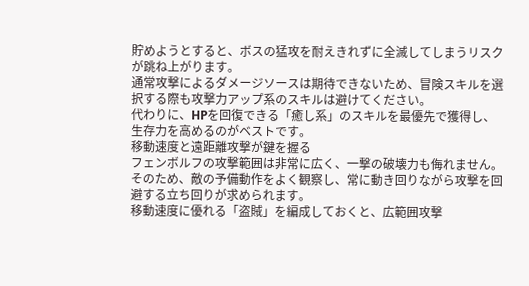貯めようとすると、ボスの猛攻を耐えきれずに全滅してしまうリスクが跳ね上がります。
通常攻撃によるダメージソースは期待できないため、冒険スキルを選択する際も攻撃力アップ系のスキルは避けてください。
代わりに、HPを回復できる「癒し系」のスキルを最優先で獲得し、生存力を高めるのがベストです。
移動速度と遠距離攻撃が鍵を握る
フェンボルフの攻撃範囲は非常に広く、一撃の破壊力も侮れません。
そのため、敵の予備動作をよく観察し、常に動き回りながら攻撃を回避する立ち回りが求められます。
移動速度に優れる「盗賊」を編成しておくと、広範囲攻撃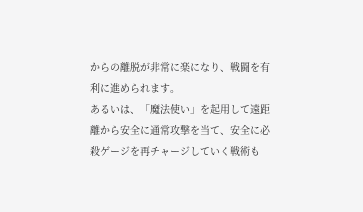からの離脱が非常に楽になり、戦闘を有利に進められます。
あるいは、「魔法使い」を起用して遠距離から安全に通常攻撃を当て、安全に必殺ゲージを再チャージしていく戦術も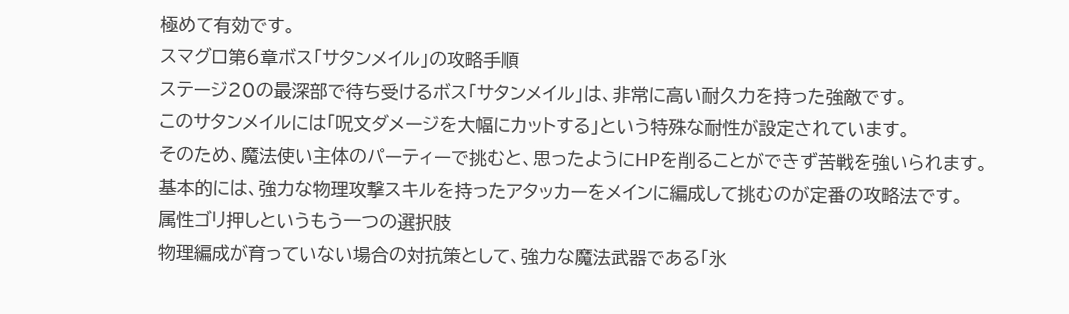極めて有効です。
スマグロ第6章ボス「サタンメイル」の攻略手順
ステージ20の最深部で待ち受けるボス「サタンメイル」は、非常に高い耐久力を持った強敵です。
このサタンメイルには「呪文ダメージを大幅にカットする」という特殊な耐性が設定されています。
そのため、魔法使い主体のパーティーで挑むと、思ったようにHPを削ることができず苦戦を強いられます。
基本的には、強力な物理攻撃スキルを持ったアタッカーをメインに編成して挑むのが定番の攻略法です。
属性ゴリ押しというもう一つの選択肢
物理編成が育っていない場合の対抗策として、強力な魔法武器である「氷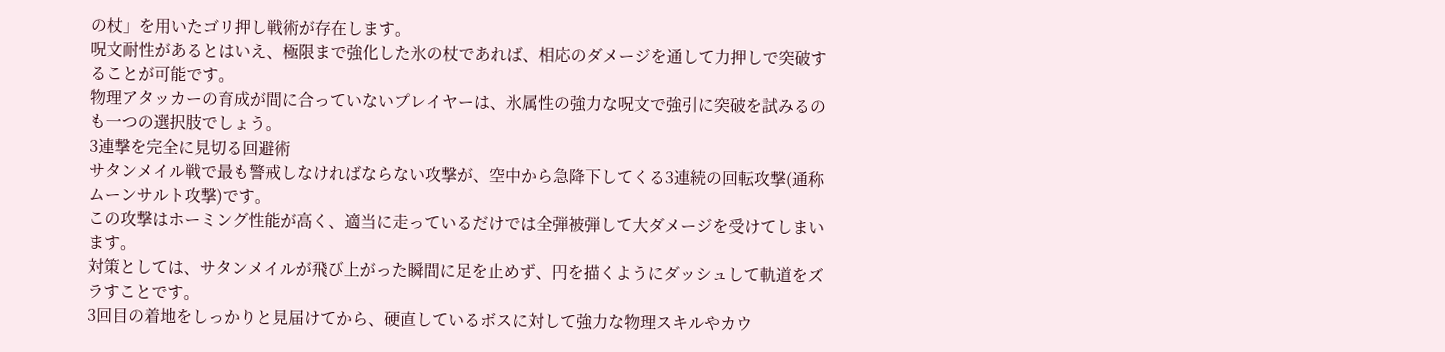の杖」を用いたゴリ押し戦術が存在します。
呪文耐性があるとはいえ、極限まで強化した氷の杖であれば、相応のダメージを通して力押しで突破することが可能です。
物理アタッカーの育成が間に合っていないプレイヤーは、氷属性の強力な呪文で強引に突破を試みるのも一つの選択肢でしょう。
3連撃を完全に見切る回避術
サタンメイル戦で最も警戒しなければならない攻撃が、空中から急降下してくる3連続の回転攻撃(通称ムーンサルト攻撃)です。
この攻撃はホーミング性能が高く、適当に走っているだけでは全弾被弾して大ダメージを受けてしまいます。
対策としては、サタンメイルが飛び上がった瞬間に足を止めず、円を描くようにダッシュして軌道をズラすことです。
3回目の着地をしっかりと見届けてから、硬直しているボスに対して強力な物理スキルやカウ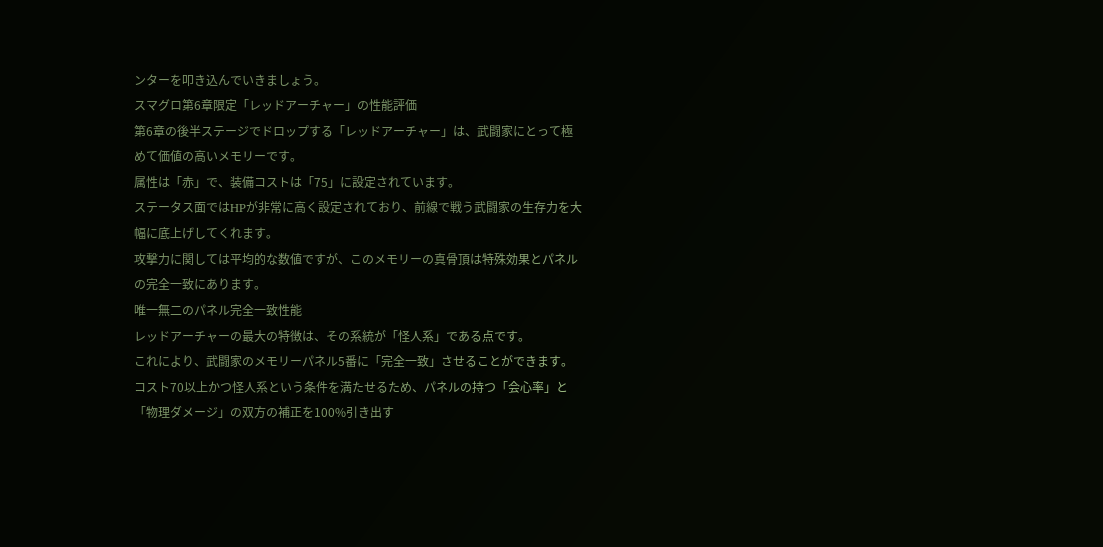ンターを叩き込んでいきましょう。
スマグロ第6章限定「レッドアーチャー」の性能評価
第6章の後半ステージでドロップする「レッドアーチャー」は、武闘家にとって極めて価値の高いメモリーです。
属性は「赤」で、装備コストは「75」に設定されています。
ステータス面ではHPが非常に高く設定されており、前線で戦う武闘家の生存力を大幅に底上げしてくれます。
攻撃力に関しては平均的な数値ですが、このメモリーの真骨頂は特殊効果とパネルの完全一致にあります。
唯一無二のパネル完全一致性能
レッドアーチャーの最大の特徴は、その系統が「怪人系」である点です。
これにより、武闘家のメモリーパネル5番に「完全一致」させることができます。
コスト70以上かつ怪人系という条件を満たせるため、パネルの持つ「会心率」と「物理ダメージ」の双方の補正を100%引き出す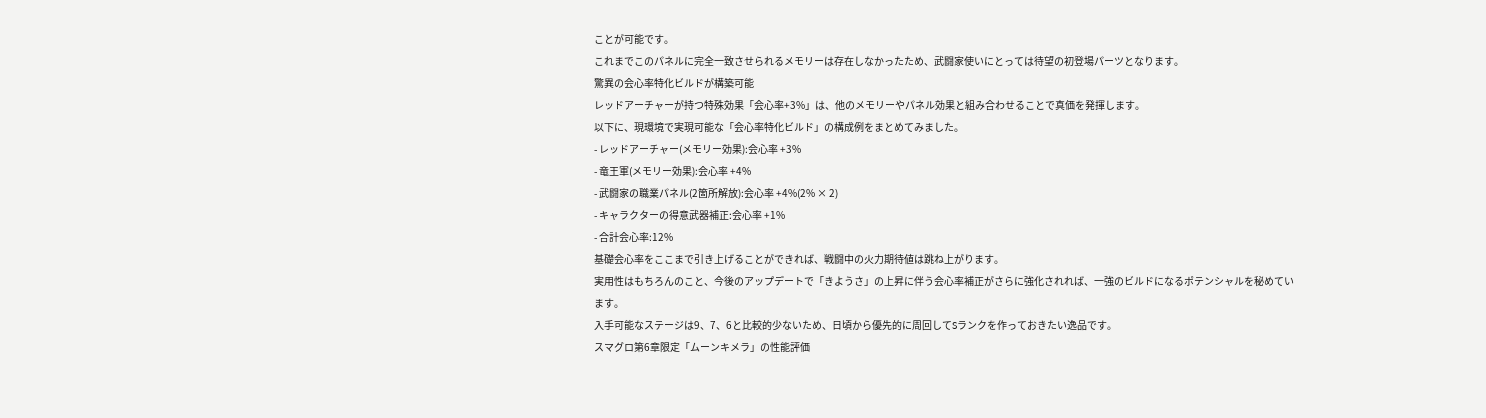ことが可能です。
これまでこのパネルに完全一致させられるメモリーは存在しなかったため、武闘家使いにとっては待望の初登場パーツとなります。
驚異の会心率特化ビルドが構築可能
レッドアーチャーが持つ特殊効果「会心率+3%」は、他のメモリーやパネル効果と組み合わせることで真価を発揮します。
以下に、現環境で実現可能な「会心率特化ビルド」の構成例をまとめてみました。
- レッドアーチャー(メモリー効果):会心率 +3%
- 竜王軍(メモリー効果):会心率 +4%
- 武闘家の職業パネル(2箇所解放):会心率 +4%(2% × 2)
- キャラクターの得意武器補正:会心率 +1%
- 合計会心率:12%
基礎会心率をここまで引き上げることができれば、戦闘中の火力期待値は跳ね上がります。
実用性はもちろんのこと、今後のアップデートで「きようさ」の上昇に伴う会心率補正がさらに強化されれば、一強のビルドになるポテンシャルを秘めています。
入手可能なステージは9、7、6と比較的少ないため、日頃から優先的に周回してSランクを作っておきたい逸品です。
スマグロ第6章限定「ムーンキメラ」の性能評価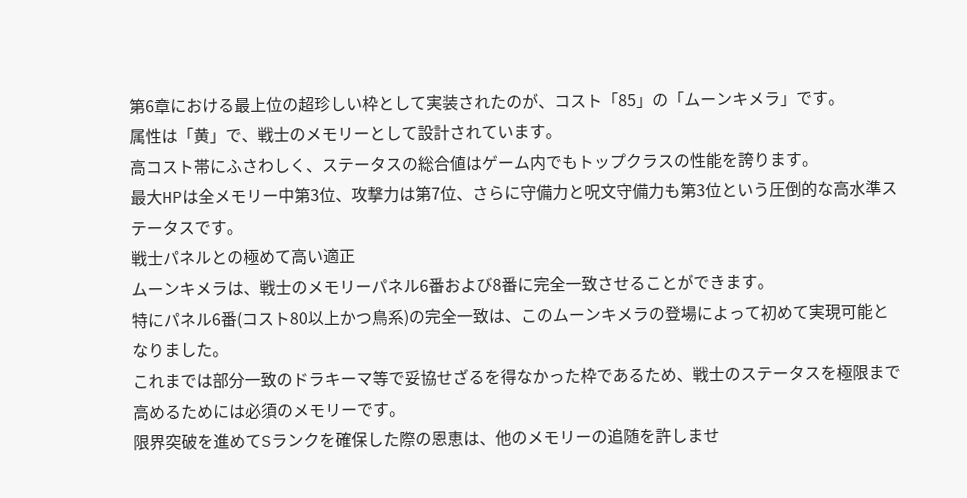第6章における最上位の超珍しい枠として実装されたのが、コスト「85」の「ムーンキメラ」です。
属性は「黄」で、戦士のメモリーとして設計されています。
高コスト帯にふさわしく、ステータスの総合値はゲーム内でもトップクラスの性能を誇ります。
最大HPは全メモリー中第3位、攻撃力は第7位、さらに守備力と呪文守備力も第3位という圧倒的な高水準ステータスです。
戦士パネルとの極めて高い適正
ムーンキメラは、戦士のメモリーパネル6番および8番に完全一致させることができます。
特にパネル6番(コスト80以上かつ鳥系)の完全一致は、このムーンキメラの登場によって初めて実現可能となりました。
これまでは部分一致のドラキーマ等で妥協せざるを得なかった枠であるため、戦士のステータスを極限まで高めるためには必須のメモリーです。
限界突破を進めてSランクを確保した際の恩恵は、他のメモリーの追随を許しませ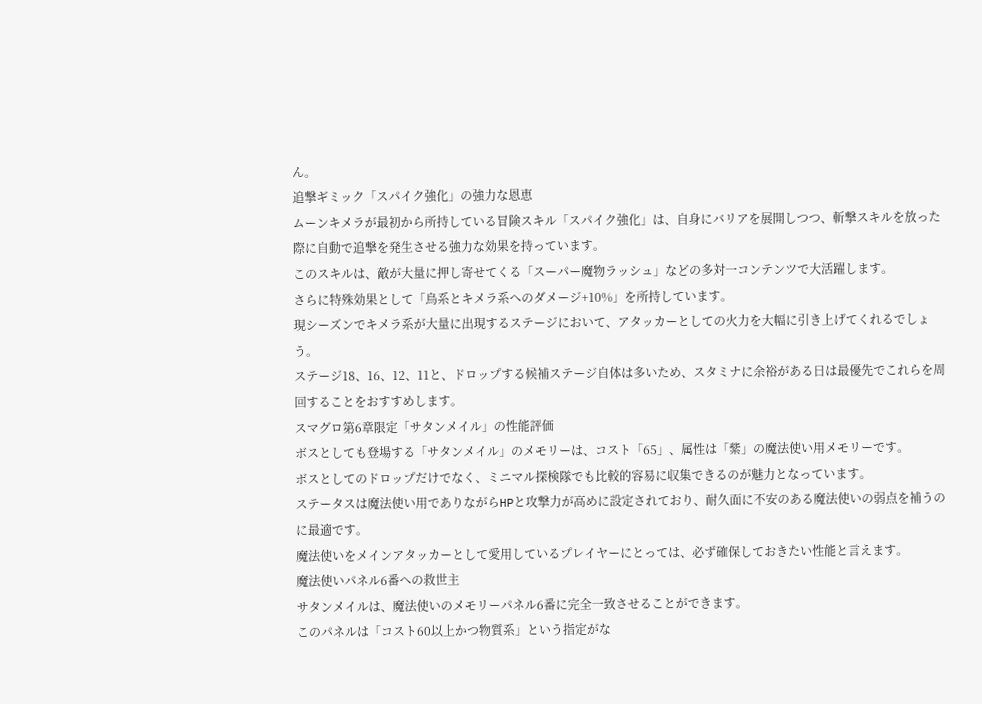ん。
追撃ギミック「スパイク強化」の強力な恩恵
ムーンキメラが最初から所持している冒険スキル「スパイク強化」は、自身にバリアを展開しつつ、斬撃スキルを放った際に自動で追撃を発生させる強力な効果を持っています。
このスキルは、敵が大量に押し寄せてくる「スーパー魔物ラッシュ」などの多対一コンテンツで大活躍します。
さらに特殊効果として「鳥系とキメラ系へのダメージ+10%」を所持しています。
現シーズンでキメラ系が大量に出現するステージにおいて、アタッカーとしての火力を大幅に引き上げてくれるでしょう。
ステージ18、16、12、11と、ドロップする候補ステージ自体は多いため、スタミナに余裕がある日は最優先でこれらを周回することをおすすめします。
スマグロ第6章限定「サタンメイル」の性能評価
ボスとしても登場する「サタンメイル」のメモリーは、コスト「65」、属性は「紫」の魔法使い用メモリーです。
ボスとしてのドロップだけでなく、ミニマル探検隊でも比較的容易に収集できるのが魅力となっています。
ステータスは魔法使い用でありながらHPと攻撃力が高めに設定されており、耐久面に不安のある魔法使いの弱点を補うのに最適です。
魔法使いをメインアタッカーとして愛用しているプレイヤーにとっては、必ず確保しておきたい性能と言えます。
魔法使いパネル6番への救世主
サタンメイルは、魔法使いのメモリーパネル6番に完全一致させることができます。
このパネルは「コスト60以上かつ物質系」という指定がな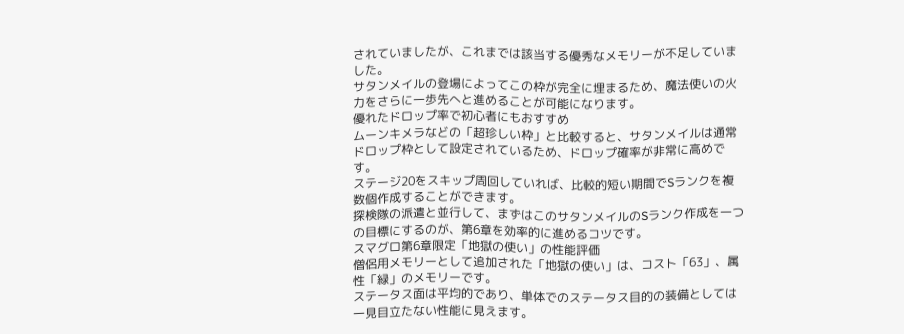されていましたが、これまでは該当する優秀なメモリーが不足していました。
サタンメイルの登場によってこの枠が完全に埋まるため、魔法使いの火力をさらに一歩先へと進めることが可能になります。
優れたドロップ率で初心者にもおすすめ
ムーンキメラなどの「超珍しい枠」と比較すると、サタンメイルは通常ドロップ枠として設定されているため、ドロップ確率が非常に高めです。
ステージ20をスキップ周回していれば、比較的短い期間でSランクを複数個作成することができます。
探検隊の派遣と並行して、まずはこのサタンメイルのSランク作成を一つの目標にするのが、第6章を効率的に進めるコツです。
スマグロ第6章限定「地獄の使い」の性能評価
僧侶用メモリーとして追加された「地獄の使い」は、コスト「63」、属性「緑」のメモリーです。
ステータス面は平均的であり、単体でのステータス目的の装備としては一見目立たない性能に見えます。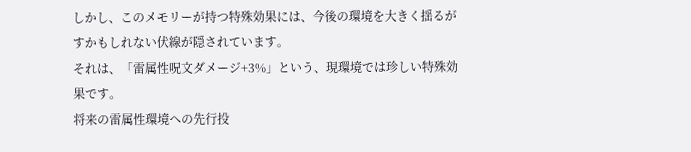しかし、このメモリーが持つ特殊効果には、今後の環境を大きく揺るがすかもしれない伏線が隠されています。
それは、「雷属性呪文ダメージ+3%」という、現環境では珍しい特殊効果です。
将来の雷属性環境への先行投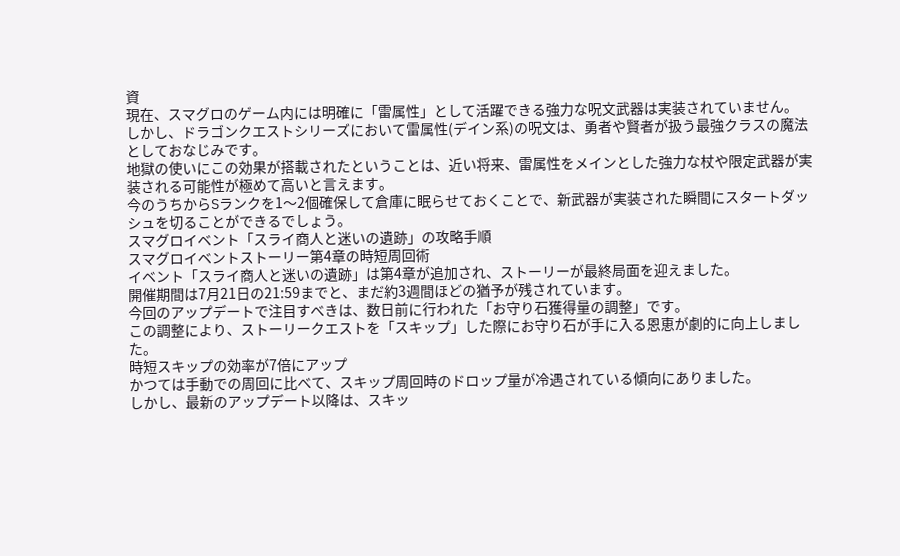資
現在、スマグロのゲーム内には明確に「雷属性」として活躍できる強力な呪文武器は実装されていません。
しかし、ドラゴンクエストシリーズにおいて雷属性(デイン系)の呪文は、勇者や賢者が扱う最強クラスの魔法としておなじみです。
地獄の使いにこの効果が搭載されたということは、近い将来、雷属性をメインとした強力な杖や限定武器が実装される可能性が極めて高いと言えます。
今のうちからSランクを1〜2個確保して倉庫に眠らせておくことで、新武器が実装された瞬間にスタートダッシュを切ることができるでしょう。
スマグロイベント「スライ商人と迷いの遺跡」の攻略手順
スマグロイベントストーリー第4章の時短周回術
イベント「スライ商人と迷いの遺跡」は第4章が追加され、ストーリーが最終局面を迎えました。
開催期間は7月21日の21:59までと、まだ約3週間ほどの猶予が残されています。
今回のアップデートで注目すべきは、数日前に行われた「お守り石獲得量の調整」です。
この調整により、ストーリークエストを「スキップ」した際にお守り石が手に入る恩恵が劇的に向上しました。
時短スキップの効率が7倍にアップ
かつては手動での周回に比べて、スキップ周回時のドロップ量が冷遇されている傾向にありました。
しかし、最新のアップデート以降は、スキッ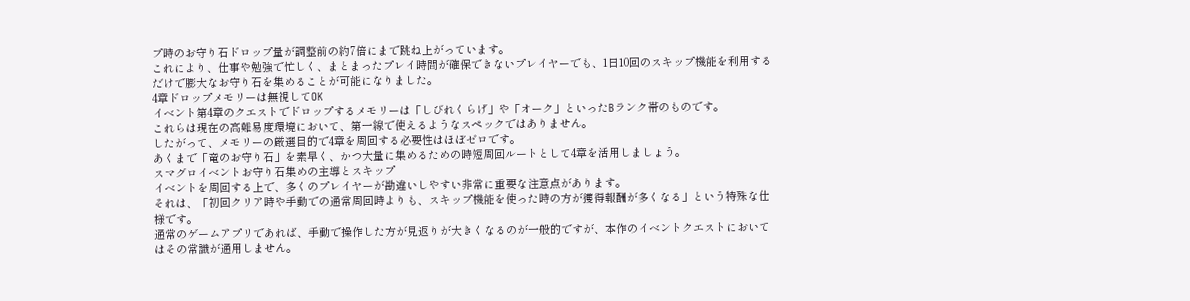プ時のお守り石ドロップ量が調整前の約7倍にまで跳ね上がっています。
これにより、仕事や勉強で忙しく、まとまったプレイ時間が確保できないプレイヤーでも、1日10回のスキップ機能を利用するだけで膨大なお守り石を集めることが可能になりました。
4章ドロップメモリーは無視してOK
イベント第4章のクエストでドロップするメモリーは「しびれくらげ」や「オーク」といったBランク帯のものです。
これらは現在の高難易度環境において、第一線で使えるようなスペックではありません。
したがって、メモリーの厳選目的で4章を周回する必要性はほぼゼロです。
あくまで「竜のお守り石」を素早く、かつ大量に集めるための時短周回ルートとして4章を活用しましょう。
スマグロイベントお守り石集めの主導とスキップ
イベントを周回する上で、多くのプレイヤーが勘違いしやすい非常に重要な注意点があります。
それは、「初回クリア時や手動での通常周回時よりも、スキップ機能を使った時の方が獲得報酬が多くなる」という特殊な仕様です。
通常のゲームアプリであれば、手動で操作した方が見返りが大きくなるのが一般的ですが、本作のイベントクエストにおいてはその常識が通用しません。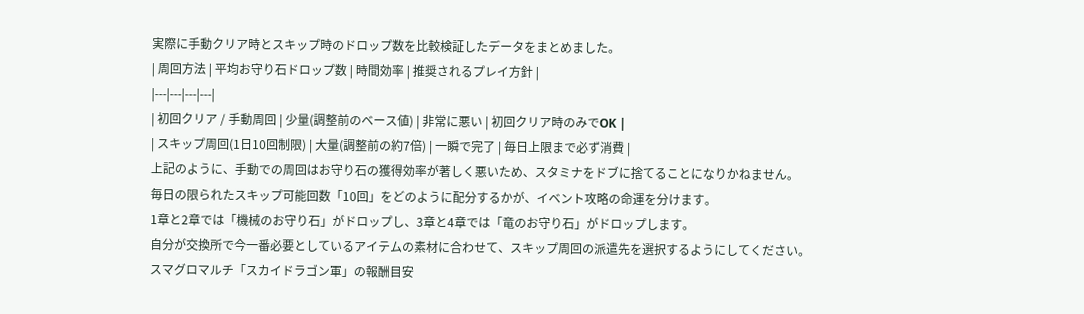実際に手動クリア時とスキップ時のドロップ数を比較検証したデータをまとめました。
| 周回方法 | 平均お守り石ドロップ数 | 時間効率 | 推奨されるプレイ方針 |
|---|---|---|---|
| 初回クリア / 手動周回 | 少量(調整前のベース値) | 非常に悪い | 初回クリア時のみでOK |
| スキップ周回(1日10回制限) | 大量(調整前の約7倍) | 一瞬で完了 | 毎日上限まで必ず消費 |
上記のように、手動での周回はお守り石の獲得効率が著しく悪いため、スタミナをドブに捨てることになりかねません。
毎日の限られたスキップ可能回数「10回」をどのように配分するかが、イベント攻略の命運を分けます。
1章と2章では「機械のお守り石」がドロップし、3章と4章では「竜のお守り石」がドロップします。
自分が交換所で今一番必要としているアイテムの素材に合わせて、スキップ周回の派遣先を選択するようにしてください。
スマグロマルチ「スカイドラゴン軍」の報酬目安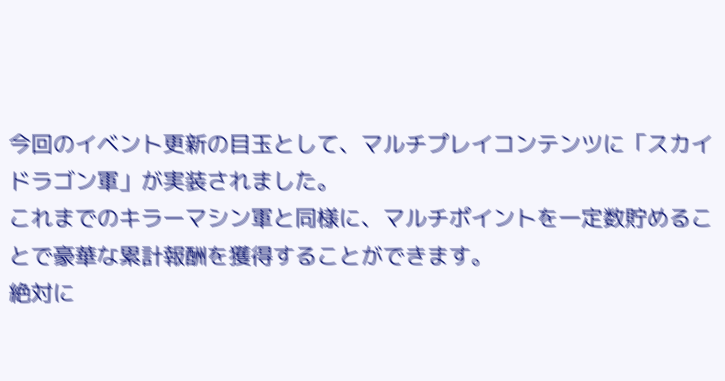今回のイベント更新の目玉として、マルチプレイコンテンツに「スカイドラゴン軍」が実装されました。
これまでのキラーマシン軍と同様に、マルチポイントを一定数貯めることで豪華な累計報酬を獲得することができます。
絶対に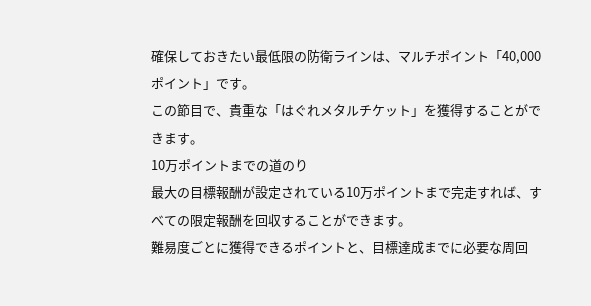確保しておきたい最低限の防衛ラインは、マルチポイント「40,000ポイント」です。
この節目で、貴重な「はぐれメタルチケット」を獲得することができます。
10万ポイントまでの道のり
最大の目標報酬が設定されている10万ポイントまで完走すれば、すべての限定報酬を回収することができます。
難易度ごとに獲得できるポイントと、目標達成までに必要な周回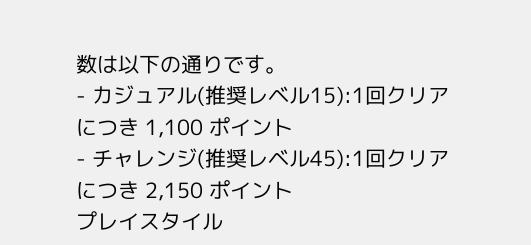数は以下の通りです。
- カジュアル(推奨レベル15):1回クリアにつき 1,100 ポイント
- チャレンジ(推奨レベル45):1回クリアにつき 2,150 ポイント
プレイスタイル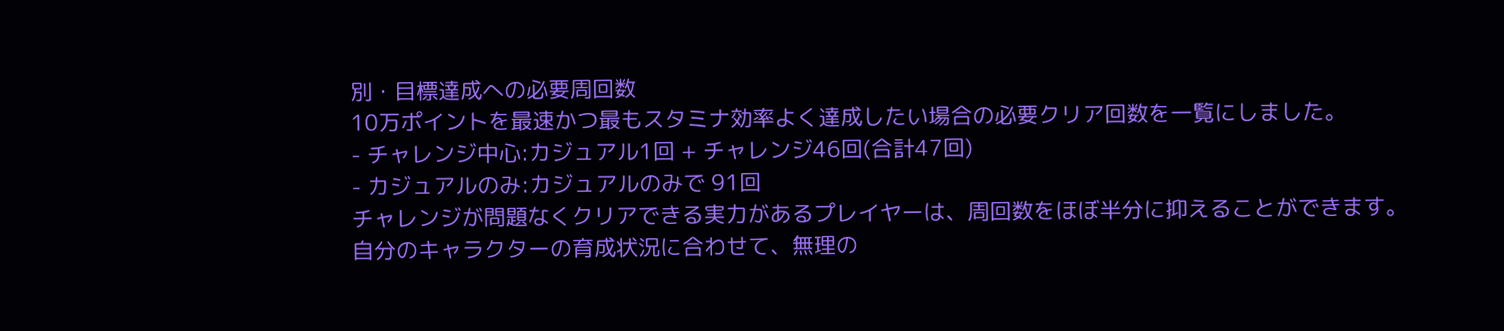別・目標達成への必要周回数
10万ポイントを最速かつ最もスタミナ効率よく達成したい場合の必要クリア回数を一覧にしました。
- チャレンジ中心:カジュアル1回 + チャレンジ46回(合計47回)
- カジュアルのみ:カジュアルのみで 91回
チャレンジが問題なくクリアできる実力があるプレイヤーは、周回数をほぼ半分に抑えることができます。
自分のキャラクターの育成状況に合わせて、無理の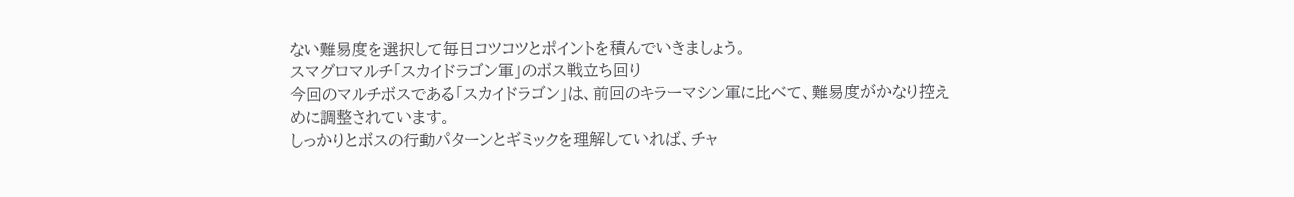ない難易度を選択して毎日コツコツとポイントを積んでいきましょう。
スマグロマルチ「スカイドラゴン軍」のボス戦立ち回り
今回のマルチボスである「スカイドラゴン」は、前回のキラーマシン軍に比べて、難易度がかなり控えめに調整されています。
しっかりとボスの行動パターンとギミックを理解していれば、チャ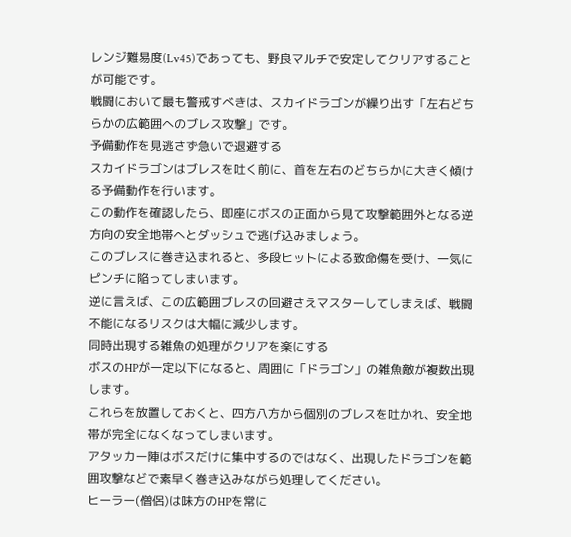レンジ難易度(Lv45)であっても、野良マルチで安定してクリアすることが可能です。
戦闘において最も警戒すべきは、スカイドラゴンが繰り出す「左右どちらかの広範囲へのブレス攻撃」です。
予備動作を見逃さず急いで退避する
スカイドラゴンはブレスを吐く前に、首を左右のどちらかに大きく傾ける予備動作を行います。
この動作を確認したら、即座にボスの正面から見て攻撃範囲外となる逆方向の安全地帯へとダッシュで逃げ込みましょう。
このブレスに巻き込まれると、多段ヒットによる致命傷を受け、一気にピンチに陥ってしまいます。
逆に言えば、この広範囲ブレスの回避さえマスターしてしまえば、戦闘不能になるリスクは大幅に減少します。
同時出現する雑魚の処理がクリアを楽にする
ボスのHPが一定以下になると、周囲に「ドラゴン」の雑魚敵が複数出現します。
これらを放置しておくと、四方八方から個別のブレスを吐かれ、安全地帯が完全になくなってしまいます。
アタッカー陣はボスだけに集中するのではなく、出現したドラゴンを範囲攻撃などで素早く巻き込みながら処理してください。
ヒーラー(僧侶)は味方のHPを常に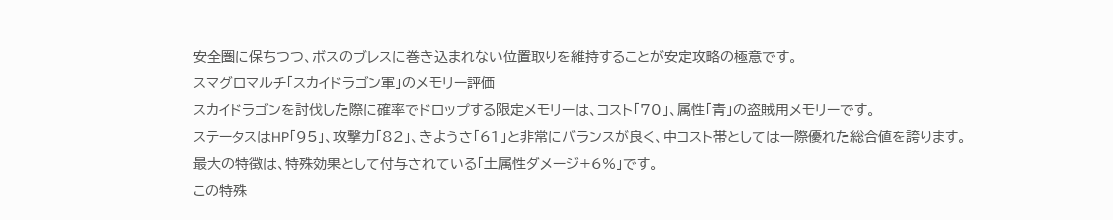安全圏に保ちつつ、ボスのブレスに巻き込まれない位置取りを維持することが安定攻略の極意です。
スマグロマルチ「スカイドラゴン軍」のメモリー評価
スカイドラゴンを討伐した際に確率でドロップする限定メモリーは、コスト「70」、属性「青」の盗賊用メモリーです。
ステータスはHP「95」、攻撃力「82」、きようさ「61」と非常にバランスが良く、中コスト帯としては一際優れた総合値を誇ります。
最大の特徴は、特殊効果として付与されている「土属性ダメージ+6%」です。
この特殊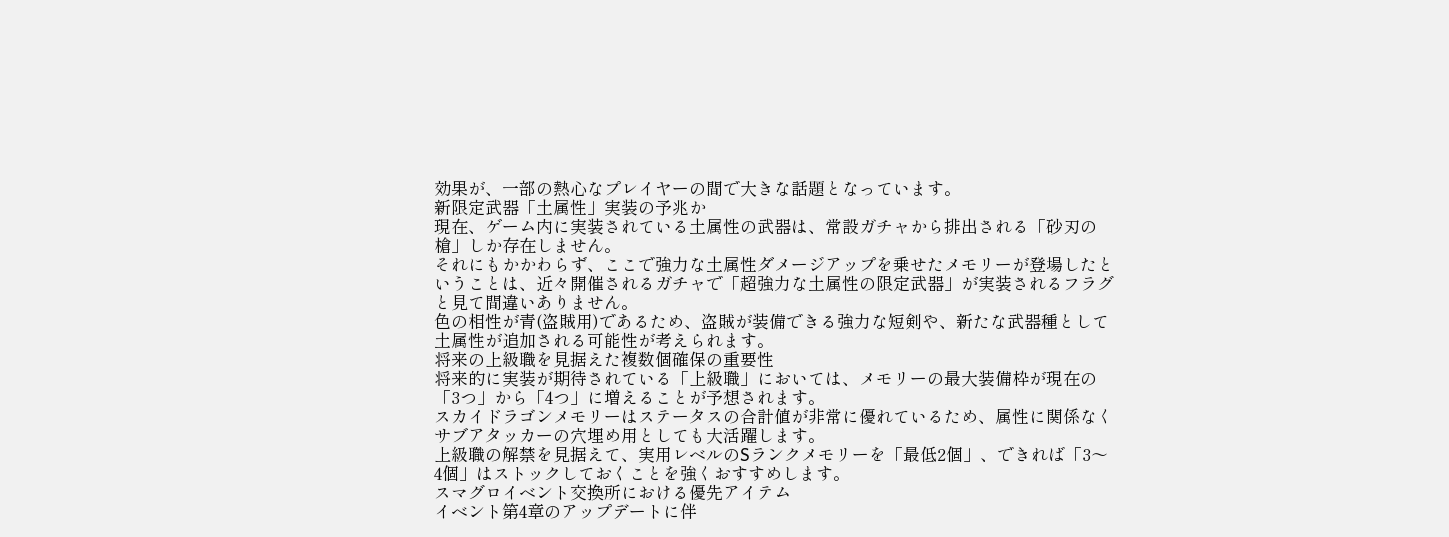効果が、一部の熱心なプレイヤーの間で大きな話題となっています。
新限定武器「土属性」実装の予兆か
現在、ゲーム内に実装されている土属性の武器は、常設ガチャから排出される「砂刃の槍」しか存在しません。
それにもかかわらず、ここで強力な土属性ダメージアップを乗せたメモリーが登場したということは、近々開催されるガチャで「超強力な土属性の限定武器」が実装されるフラグと見て間違いありません。
色の相性が青(盗賊用)であるため、盗賊が装備できる強力な短剣や、新たな武器種として土属性が追加される可能性が考えられます。
将来の上級職を見据えた複数個確保の重要性
将来的に実装が期待されている「上級職」においては、メモリーの最大装備枠が現在の「3つ」から「4つ」に増えることが予想されます。
スカイドラゴンメモリーはステータスの合計値が非常に優れているため、属性に関係なくサブアタッカーの穴埋め用としても大活躍します。
上級職の解禁を見据えて、実用レベルのSランクメモリーを「最低2個」、できれば「3〜4個」はストックしておくことを強くおすすめします。
スマグロイベント交換所における優先アイテム
イベント第4章のアップデートに伴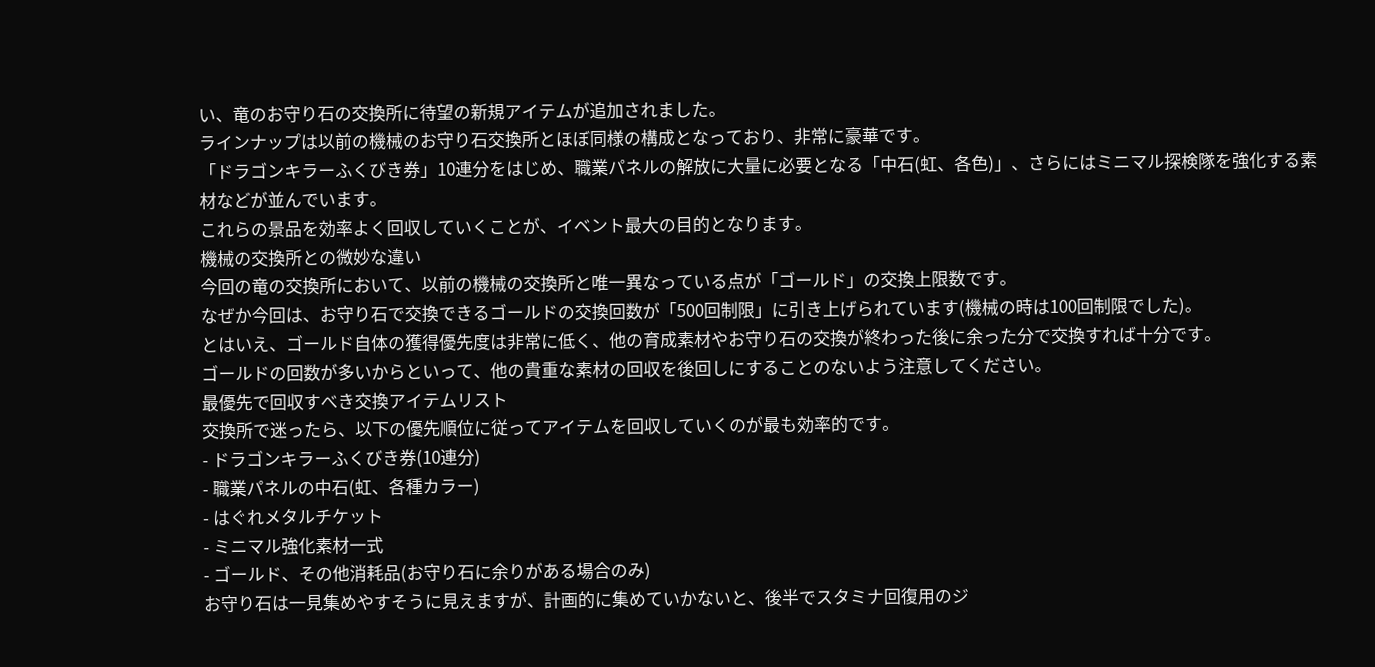い、竜のお守り石の交換所に待望の新規アイテムが追加されました。
ラインナップは以前の機械のお守り石交換所とほぼ同様の構成となっており、非常に豪華です。
「ドラゴンキラーふくびき券」10連分をはじめ、職業パネルの解放に大量に必要となる「中石(虹、各色)」、さらにはミニマル探検隊を強化する素材などが並んでいます。
これらの景品を効率よく回収していくことが、イベント最大の目的となります。
機械の交換所との微妙な違い
今回の竜の交換所において、以前の機械の交換所と唯一異なっている点が「ゴールド」の交換上限数です。
なぜか今回は、お守り石で交換できるゴールドの交換回数が「500回制限」に引き上げられています(機械の時は100回制限でした)。
とはいえ、ゴールド自体の獲得優先度は非常に低く、他の育成素材やお守り石の交換が終わった後に余った分で交換すれば十分です。
ゴールドの回数が多いからといって、他の貴重な素材の回収を後回しにすることのないよう注意してください。
最優先で回収すべき交換アイテムリスト
交換所で迷ったら、以下の優先順位に従ってアイテムを回収していくのが最も効率的です。
- ドラゴンキラーふくびき券(10連分)
- 職業パネルの中石(虹、各種カラー)
- はぐれメタルチケット
- ミニマル強化素材一式
- ゴールド、その他消耗品(お守り石に余りがある場合のみ)
お守り石は一見集めやすそうに見えますが、計画的に集めていかないと、後半でスタミナ回復用のジ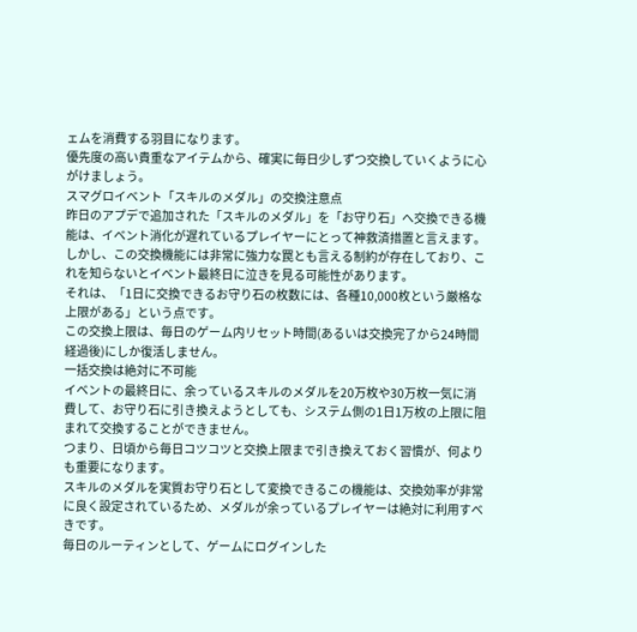ェムを消費する羽目になります。
優先度の高い貴重なアイテムから、確実に毎日少しずつ交換していくように心がけましょう。
スマグロイベント「スキルのメダル」の交換注意点
昨日のアプデで追加された「スキルのメダル」を「お守り石」へ交換できる機能は、イベント消化が遅れているプレイヤーにとって神救済措置と言えます。
しかし、この交換機能には非常に強力な罠とも言える制約が存在しており、これを知らないとイベント最終日に泣きを見る可能性があります。
それは、「1日に交換できるお守り石の枚数には、各種10,000枚という厳格な上限がある」という点です。
この交換上限は、毎日のゲーム内リセット時間(あるいは交換完了から24時間経過後)にしか復活しません。
一括交換は絶対に不可能
イベントの最終日に、余っているスキルのメダルを20万枚や30万枚一気に消費して、お守り石に引き換えようとしても、システム側の1日1万枚の上限に阻まれて交換することができません。
つまり、日頃から毎日コツコツと交換上限まで引き換えておく習慣が、何よりも重要になります。
スキルのメダルを実質お守り石として変換できるこの機能は、交換効率が非常に良く設定されているため、メダルが余っているプレイヤーは絶対に利用すべきです。
毎日のルーティンとして、ゲームにログインした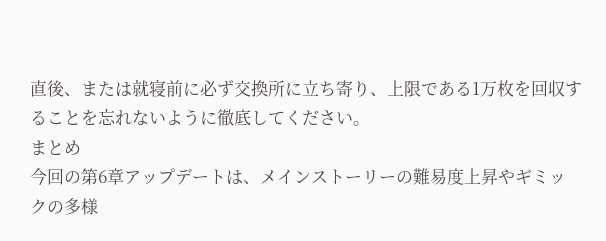直後、または就寝前に必ず交換所に立ち寄り、上限である1万枚を回収することを忘れないように徹底してください。
まとめ
今回の第6章アップデートは、メインストーリーの難易度上昇やギミックの多様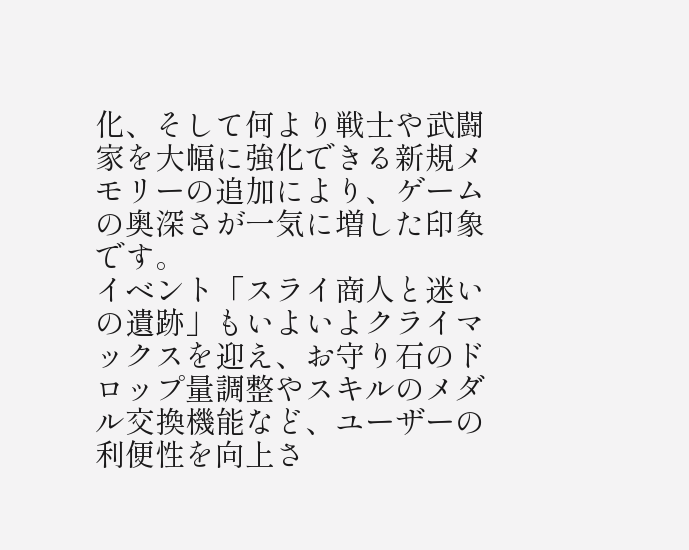化、そして何より戦士や武闘家を大幅に強化できる新規メモリーの追加により、ゲームの奥深さが一気に増した印象です。
イベント「スライ商人と迷いの遺跡」もいよいよクライマックスを迎え、お守り石のドロップ量調整やスキルのメダル交換機能など、ユーザーの利便性を向上さ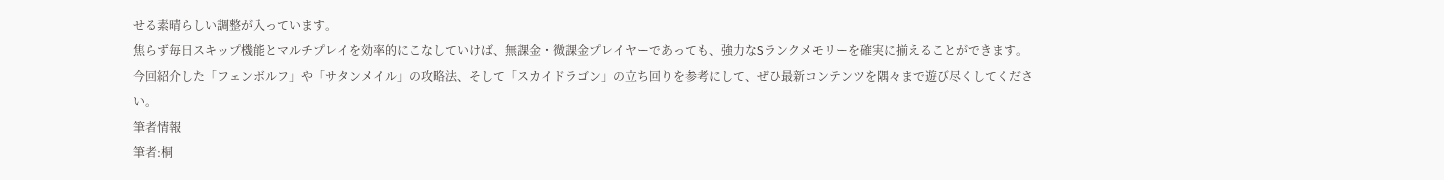せる素晴らしい調整が入っています。
焦らず毎日スキップ機能とマルチプレイを効率的にこなしていけば、無課金・微課金プレイヤーであっても、強力なSランクメモリーを確実に揃えることができます。
今回紹介した「フェンボルフ」や「サタンメイル」の攻略法、そして「スカイドラゴン」の立ち回りを参考にして、ぜひ最新コンテンツを隅々まで遊び尽くしてください。
筆者情報
筆者:桐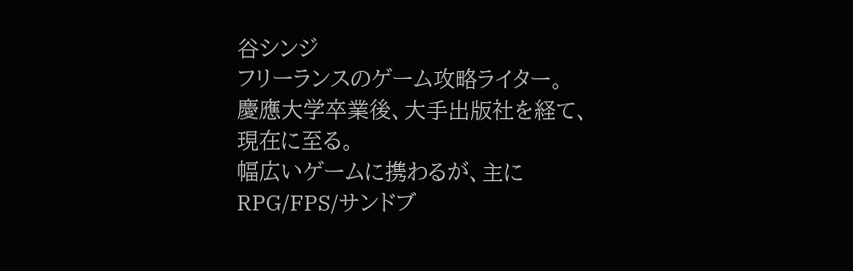谷シンジ
フリーランスのゲーム攻略ライター。
慶應大学卒業後、大手出版社を経て、現在に至る。
幅広いゲームに携わるが、主にRPG/FPS/サンドブ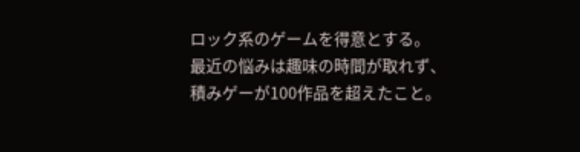ロック系のゲームを得意とする。
最近の悩みは趣味の時間が取れず、積みゲーが100作品を超えたこと。